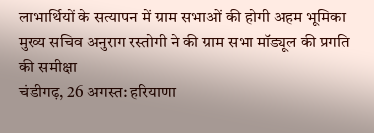लाभार्थियों के सत्यापन में ग्राम सभाओं की होगी अहम भूमिका
मुख्य सचिव अनुराग रस्तोगी ने की ग्राम सभा मॉड्यूल की प्रगति की समीक्षा
चंडीगढ़, 26 अगस्त: हरियाणा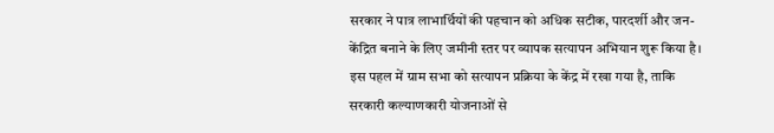सरकार ने पात्र लाभार्थियों की पहचान को अधिक सटीक, पारदर्शी और जन-केंद्रित बनाने के लिए जमीनी स्तर पर व्यापक सत्यापन अभियान शुरू किया है। इस पहल में ग्राम सभा को सत्यापन प्रक्रिया के केंद्र में रखा गया है, ताकि सरकारी कल्याणकारी योजनाओं से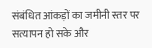संबंधित आंकड़ों का जमीनी स्तर पर सत्यापन हो सके और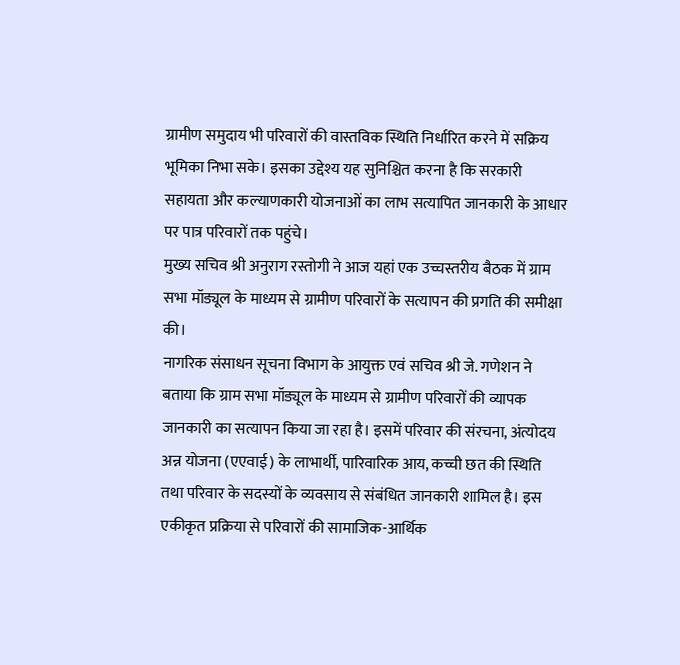ग्रामीण समुदाय भी परिवारों की वास्तविक स्थिति निर्धारित करने में सक्रिय भूमिका निभा सके। इसका उद्देश्य यह सुनिश्चित करना है कि सरकारी सहायता और कल्याणकारी योजनाओं का लाभ सत्यापित जानकारी के आधार पर पात्र परिवारों तक पहुंचे।
मुख्य सचिव श्री अनुराग रस्तोगी ने आज यहां एक उच्चस्तरीय बैठक में ग्राम सभा मॉड्यूल के माध्यम से ग्रामीण परिवारों के सत्यापन की प्रगति की समीक्षा की।
नागरिक संसाधन सूचना विभाग के आयुक्त एवं सचिव श्री जे. गणेशन ने बताया कि ग्राम सभा मॉड्यूल के माध्यम से ग्रामीण परिवारों की व्यापक जानकारी का सत्यापन किया जा रहा है। इसमें परिवार की संरचना, अंत्योदय अन्न योजना (एएवाई) के लाभार्थी, पारिवारिक आय, कच्ची छत की स्थिति तथा परिवार के सदस्यों के व्यवसाय से संबंधित जानकारी शामिल है। इस एकीकृत प्रक्रिया से परिवारों की सामाजिक-आर्थिक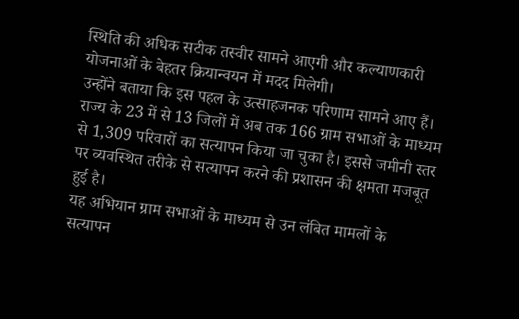स्थिति की अधिक सटीक तस्वीर सामने आएगी और कल्याणकारी योजनाओं के बेहतर क्रियान्वयन में मदद मिलेगी।
उन्होंने बताया कि इस पहल के उत्साहजनक परिणाम सामने आए हैं। राज्य के 23 में से 13 जिलों में अब तक 166 ग्राम सभाओं के माध्यम से 1,309 परिवारों का सत्यापन किया जा चुका है। इससे जमीनी स्तर पर व्यवस्थित तरीके से सत्यापन करने की प्रशासन की क्षमता मजबूत हुई है।
यह अभियान ग्राम सभाओं के माध्यम से उन लंबित मामलों के सत्यापन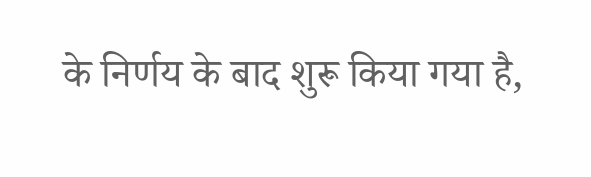के निर्णय के बाद शुरू किया गया है,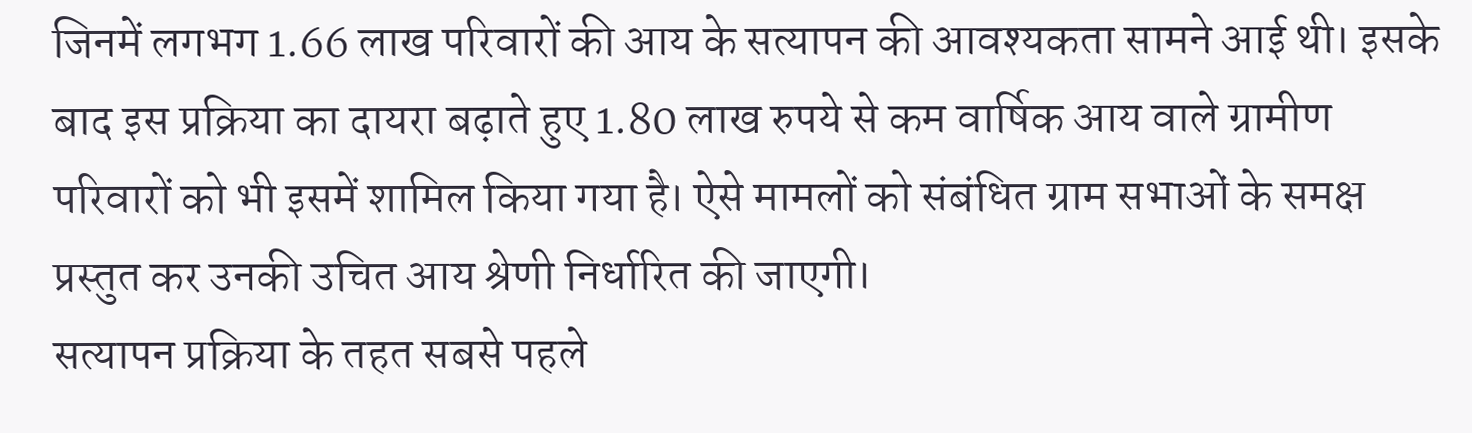जिनमें लगभग 1.66 लाख परिवारों की आय के सत्यापन की आवश्यकता सामने आई थी। इसके बाद इस प्रक्रिया का दायरा बढ़ाते हुए 1.80 लाख रुपये से कम वार्षिक आय वाले ग्रामीण परिवारों को भी इसमें शामिल किया गया है। ऐसे मामलों को संबंधित ग्राम सभाओं के समक्ष प्रस्तुत कर उनकी उचित आय श्रेणी निर्धारित की जाएगी।
सत्यापन प्रक्रिया के तहत सबसे पहले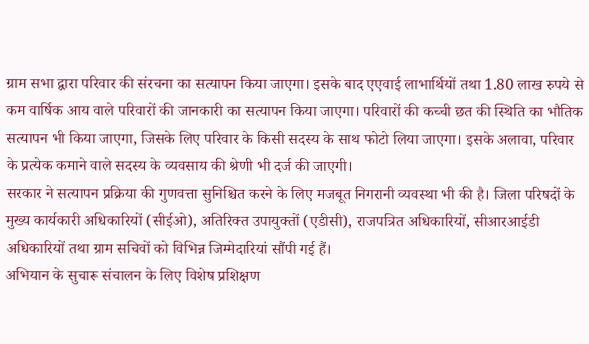ग्राम सभा द्वारा परिवार की संरचना का सत्यापन किया जाएगा। इसके बाद एएवाई लाभार्थियों तथा 1.80 लाख रुपये से कम वार्षिक आय वाले परिवारों की जानकारी का सत्यापन किया जाएगा। परिवारों की कच्ची छत की स्थिति का भौतिक सत्यापन भी किया जाएगा, जिसके लिए परिवार के किसी सदस्य के साथ फोटो लिया जाएगा। इसके अलावा, परिवार के प्रत्येक कमाने वाले सदस्य के व्यवसाय की श्रेणी भी दर्ज की जाएगी।
सरकार ने सत्यापन प्रक्रिया की गुणवत्ता सुनिश्चित करने के लिए मजबूत निगरानी व्यवस्था भी की है। जिला परिषदों के मुख्य कार्यकारी अधिकारियों (सीईओ), अतिरिक्त उपायुक्तों (एडीसी), राजपत्रित अधिकारियों, सीआरआईडी अधिकारियों तथा ग्राम सचिवों को विभिन्न जिम्मेदारियां सौंपी गई हैं।
अभियान के सुचारू संचालन के लिए विशेष प्रशिक्षण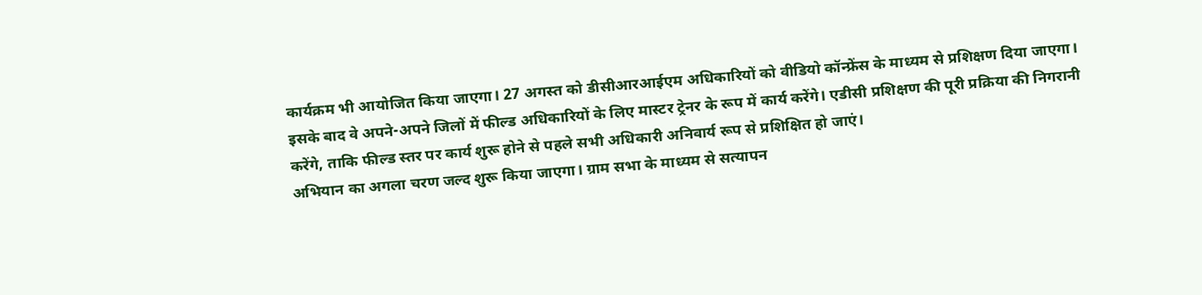कार्यक्रम भी आयोजित किया जाएगा। 27 अगस्त को डीसीआरआईएम अधिकारियों को वीडियो कॉन्फ्रेंस के माध्यम से प्रशिक्षण दिया जाएगा। इसके बाद वे अपने-अपने जिलों में फील्ड अधिकारियों के लिए मास्टर ट्रेनर के रूप में कार्य करेंगे। एडीसी प्रशिक्षण की पूरी प्रक्रिया की निगरानी करेंगे, ताकि फील्ड स्तर पर कार्य शुरू होने से पहले सभी अधिकारी अनिवार्य रूप से प्रशिक्षित हो जाएं।
अभियान का अगला चरण जल्द शुरू किया जाएगा। ग्राम सभा के माध्यम से सत्यापन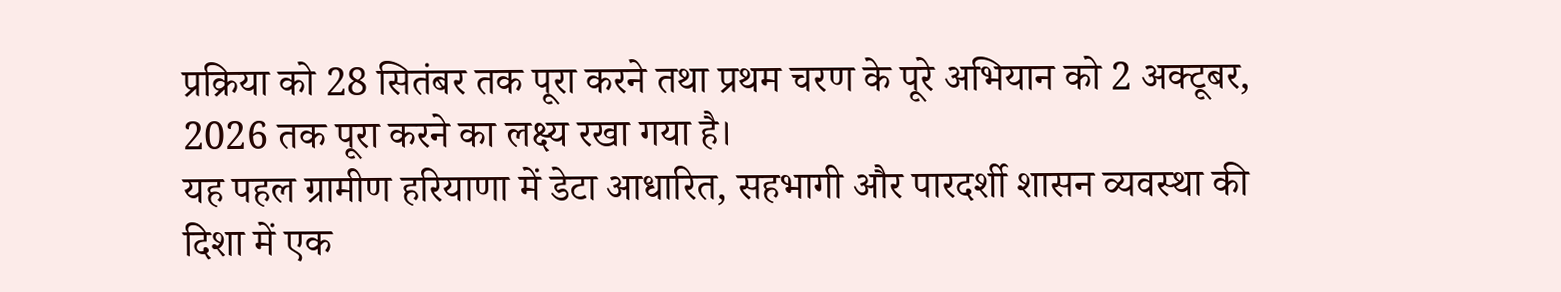प्रक्रिया को 28 सितंबर तक पूरा करने तथा प्रथम चरण के पूरे अभियान को 2 अक्टूबर, 2026 तक पूरा करने का लक्ष्य रखा गया है।
यह पहल ग्रामीण हरियाणा में डेटा आधारित, सहभागी और पारदर्शी शासन व्यवस्था की दिशा में एक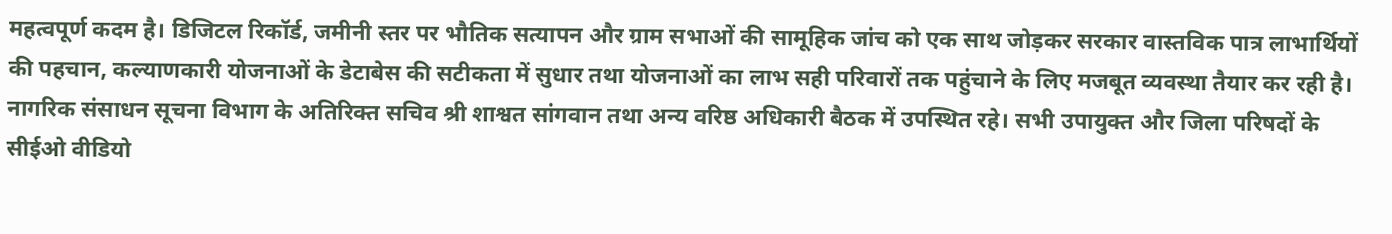महत्वपूर्ण कदम है। डिजिटल रिकॉर्ड, जमीनी स्तर पर भौतिक सत्यापन और ग्राम सभाओं की सामूहिक जांच को एक साथ जोड़कर सरकार वास्तविक पात्र लाभार्थियों की पहचान, कल्याणकारी योजनाओं के डेटाबेस की सटीकता में सुधार तथा योजनाओं का लाभ सही परिवारों तक पहुंचाने के लिए मजबूत व्यवस्था तैयार कर रही है।
नागरिक संसाधन सूचना विभाग के अतिरिक्त सचिव श्री शाश्वत सांगवान तथा अन्य वरिष्ठ अधिकारी बैठक में उपस्थित रहे। सभी उपायुक्त और जिला परिषदों के सीईओ वीडियो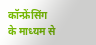कॉन्फ्रेंसिंग के माध्यम से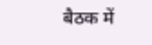बैठक में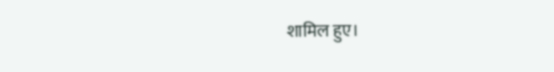शामिल हुए।